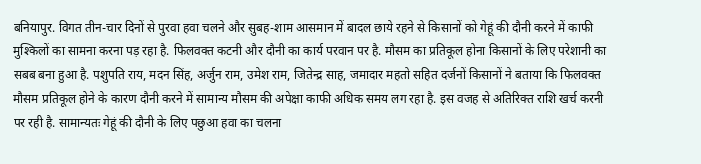बनियापुर. विगत तीन-चार दिनों से पुरवा हवा चलने और सुबह-शाम आसमान में बादल छाये रहने से किसानों को गेहूं की दौनी करने में काफी मुश्किलों का सामना करना पड़ रहा है. फिलवक्त कटनी और दौनी का कार्य परवान पर है. मौसम का प्रतिकूल होना किसानों के लिए परेशानी का सबब बना हुआ है. पशुपति राय, मदन सिंह, अर्जुन राम, उमेश राम, जितेन्द्र साह, जमादार महतो सहित दर्जनों किसानों ने बताया कि फिलवक्त मौसम प्रतिकूल होने के कारण दौनी करने में सामान्य मौसम की अपेक्षा काफी अधिक समय लग रहा है. इस वजह से अतिरिक्त राशि खर्च करनी पर रही है. सामान्यतः गेहूं की दौनी के लिए पछुआ हवा का चलना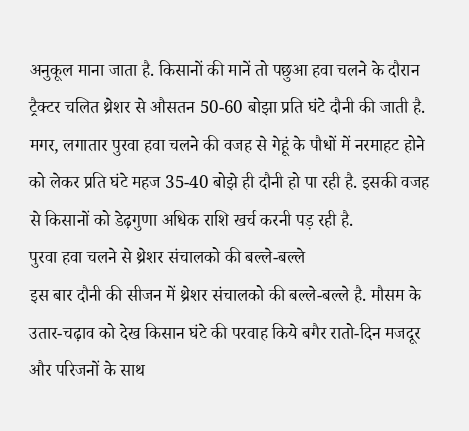अनुकूल माना जाता है. किसानों की मानें तो पछुआ हवा चलने के दौरान ट्रैक्टर चलित थ्रेशर से औसतन 50-60 बोझा प्रति घंटे दौनी की जाती है. मगर, लगातार पुरवा हवा चलने की वजह से गेहूं के पौधों में नरमाहट होने को लेकर प्रति घंटे महज 35-40 बोझे ही दौनी हो पा रही है. इसकी वजह से किसानों को डेढ़गुणा अधिक राशि खर्च करनी पड़ रही है.
पुरवा हवा चलने से थ्रेशर संचालको की बल्ले-बल्ले
इस बार दौनी की सीजन में थ्रेशर संचालको की बल्ले-बल्ले है. मौसम के उतार-चढ़ाव को देख किसान घंटे की परवाह किये बगैर रातो-दिन मजदूर और परिजनों के साथ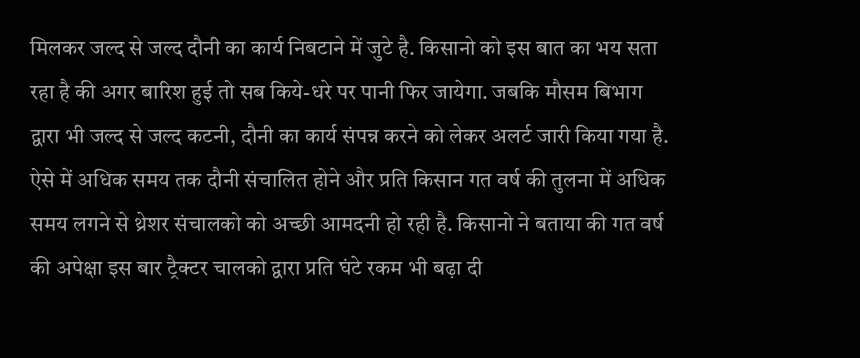मिलकर जल्द से जल्द दौनी का कार्य निबटाने में जुटे है. किसानो को इस बात का भय सता रहा है की अगर बारिश हुई तो सब किये-धरे पर पानी फिर जायेगा. जबकि मौसम बिभाग द्वारा भी जल्द से जल्द कटनी, दौनी का कार्य संपन्न करने को लेकर अलर्ट जारी किया गया है. ऐसे में अधिक समय तक दौनी संचालित होने और प्रति किसान गत वर्ष की तुलना में अधिक समय लगने से थ्रेशर संचालको को अच्छी आमदनी हो रही है. किसानो ने बताया की गत वर्ष की अपेक्षा इस बार ट्रैक्टर चालको द्वारा प्रति घंटे रकम भी बढ़ा दी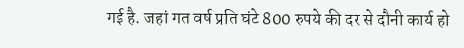गई है. जहां गत वर्ष प्रति घंटे 800 रुपये की दर से दौनी कार्य हो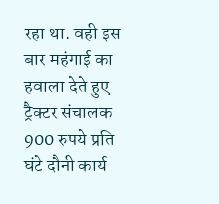रहा था. वही इस बार महंगाई का हवाला देते हुए ट्रैक्टर संचालक 900 रुपये प्रति घंटे दौनी कार्य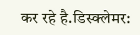कर रहे है.डिस्क्लेमर: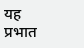यह प्रभात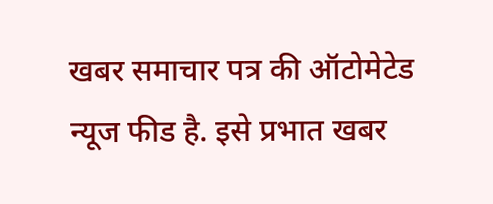खबर समाचार पत्र की ऑटोमेटेड न्यूज फीड है. इसे प्रभात खबर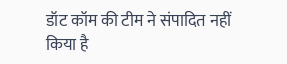डॉट कॉम की टीम ने संपादित नहीं किया है